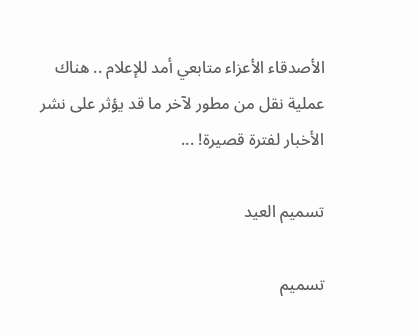الأصدقاء الأعزاء متابعي أمد للإعلام .. هناك عملية نقل من مطور لآخر ما قد يؤثر على نشر الأخبار لفترة قصيرة! ...

تسميم العيد

تسميم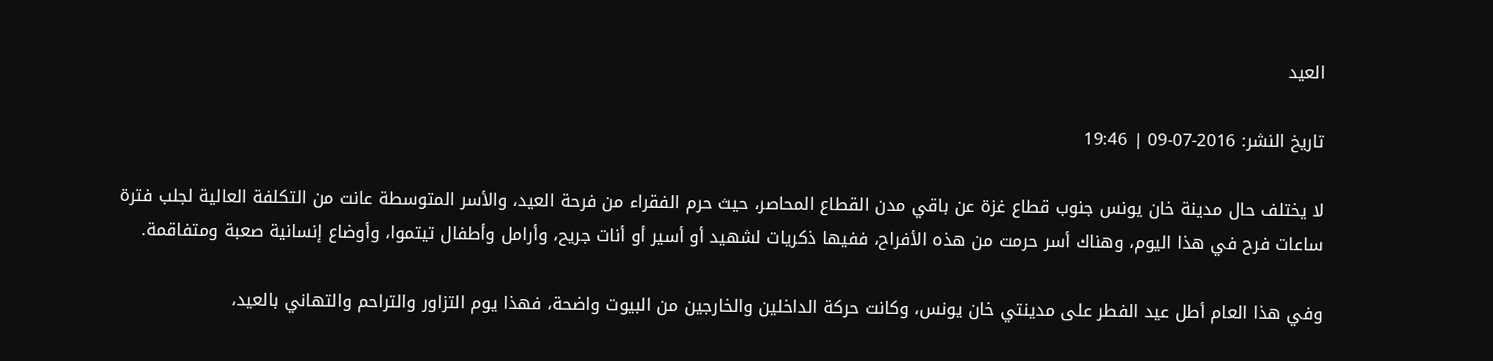العيد

تاريخ النشر: 2016-07-09 | 19:46

لا يختلف حال مدينة خان يونس جنوب قطاع غزة عن باقي مدن القطاع المحاصر، حيث حرم الفقراء من فرحة العيد، والأسر المتوسطة عانت من التكلفة العالية لجلب فترة ساعات فرح في هذا اليوم، وهناك أسر حرمت من هذه الأفراح، ففيها ذكريات لشهيد أو أسير أو أنات جريح، وأرامل وأطفال تيتموا، وأوضاع إنسانية صعبة ومتفاقمة.

وفي هذا العام أطل عيد الفطر على مدينتي خان يونس، وكانت حركة الداخلين والخارجين من البيوت واضحة، فهذا يوم التزاور والتراحم والتهاني بالعيد،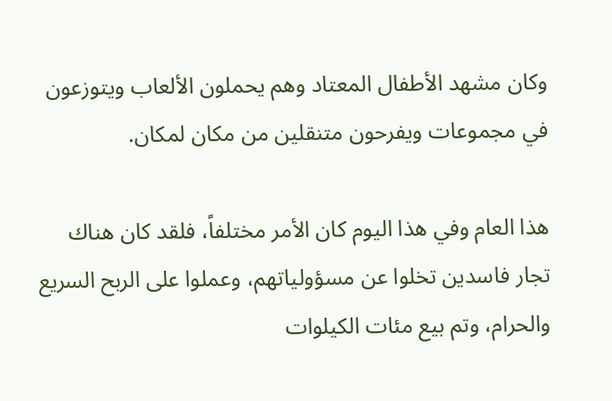وكان مشهد الأطفال المعتاد وهم يحملون الألعاب ويتوزعون في مجموعات ويفرحون متنقلين من مكان لمكان.

هذا العام وفي هذا اليوم كان الأمر مختلفاً، فلقد كان هناك تجار فاسدين تخلوا عن مسؤولياتهم، وعملوا على الربح السريع والحرام، وتم بيع مئات الكيلوات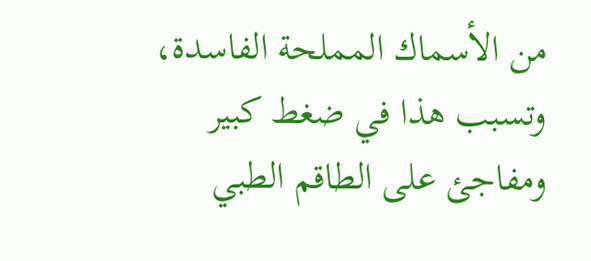من الأسماك المملحة الفاسدة، وتسبب هذا في ضغط كبير ومفاجئ على الطاقم الطبي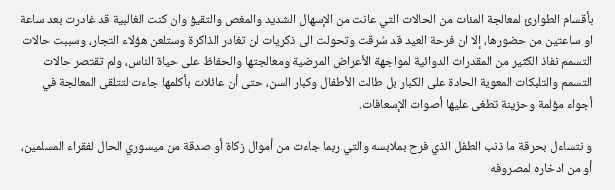بأقسام الطوارئ لمعالجة المئات من الحالات التي عانت من الإسهال الشديد والمغص والتقيؤ وان كنت الغالبية قد غادرت بعد ساعة او ساعتين من حضورها، إلا ان فرحة العيد قد سُرقت وتحولت الى ذكريات لن تغادر الذاكرة وستلعن هؤلاء التجار، وسببت حالات التسمم نفاذ الكثير من المقدرات الدوائية لمواجهة الأعراض المرضية ومعالجتها والحفاظ على حياة الناس، ولم تقتصر حالات التسمم والتلبكات المعوية الحادة على الكبار بل طالت الأطفال وكبار السن، حتى أن عائلات بأكلمها جاءت لتتلقى المعالجة في أجواء مؤلمة وحزينة تطغى عليها أصوات الإسعافات.

و نتساءل بحرقة ما ذنب الطفل الذي فرح بملابسه والتي ربما جاءت من أموال زكاة أو صدقة من ميسوري الحال لفقراء المسلمين، أو من ادخاره لمصروفه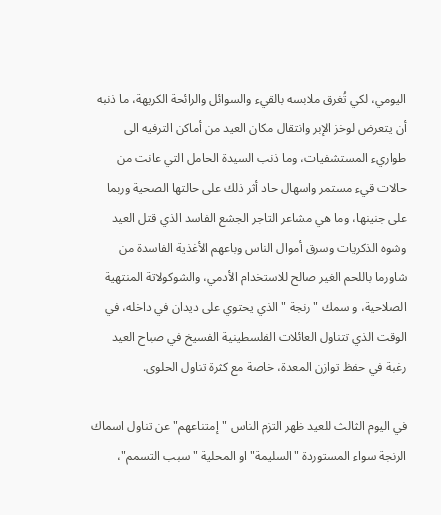اليومي، لكي تُغرق ملابسه بالقيء والسوائل والرائحة الكريهة، ما ذنبه أن يتعرض لوخز الإبر وانتقال مكان العيد من أماكن الترفيه الى طواريء المستشفيات، وما ذنب السيدة الحامل التي عانت من حالات قيء مستمر واسهال حاد أثر ذلك على حالتها الصحية وربما على جنينها، وما هي مشاعر التاجر الجشع الفاسد الذي قتل العيد وشوه الذكريات وسرق أموال الناس وباعهم الأغذية الفاسدة من شاورما باللحم الغير صالح للاستخدام الأدمي، والشوكولاتة المنتهية الصلاحية، و سمك " رنجة " الذي يحتوي على ديدان في داخله، في الوقت الذي تتناول العائلات الفلسطينية الفسيخ في صباح العيد رغبة في حفظ توازن المعدة، خاصة مع كثرة تناول الحلوى.

في اليوم الثالث للعيد ظهر التزم الناس "إمتناعهم" عن تناول اسماك الرنجة سواء المستوردة "السليمة" او المحلية "سبب التسمم"،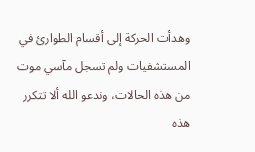وهدأت الحركة إلى أقسام الطوارئ في المستشفيات ولم تسجل مآسي موت من هذه الحالات، وندعو الله ألا تتكرر هذه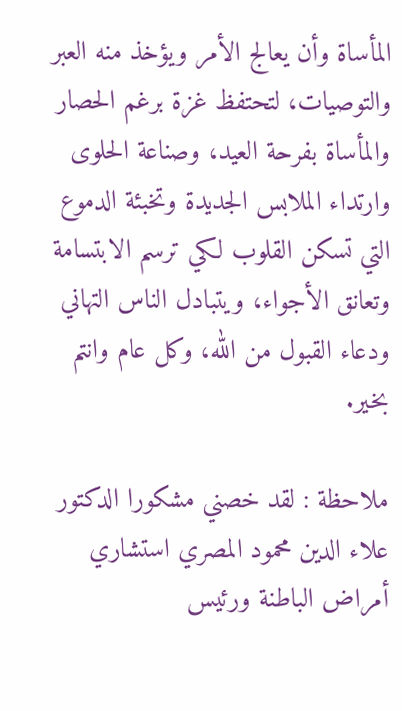المأساة وأن يعالج الأمر ويؤخذ منه العبر والتوصيات، لتحتفظ غزة برغم الحصار والمأساة بفرحة العيد، وصناعة الحلوى وارتداء الملابس الجديدة وتخبئة الدموع التي تسكن القلوب لكي ترسم الابتسامة وتعانق الأجواء، ويتبادل الناس التهاني ودعاء القبول من الله، وكل عام وانتم بخير.

ملاحظة : لقد خصني مشكورا الدكتور علاء الدين محمود المصري استشاري أمراض الباطنة ورئيس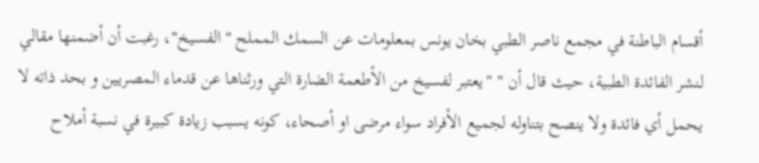أقسام الباطنة في مجمع ناصر الطبي بخان يونس بمعلومات عن السمك المملح "الفسيخ"، رغبت أن أضمنها مقالي لنشر الفائدة الطبية، حيث قال أن " "يعتبر لفسيخ من الأطعمة الضارة التي ورثناها عن قدماء المصريين و بحد ذاته لا يحمل أي فائدة ولا ينصح بتناوله لجميع الأفراد سواء مرضى او أصحاء، كونه يسبب زيادة كبيرة في نسبة أملاح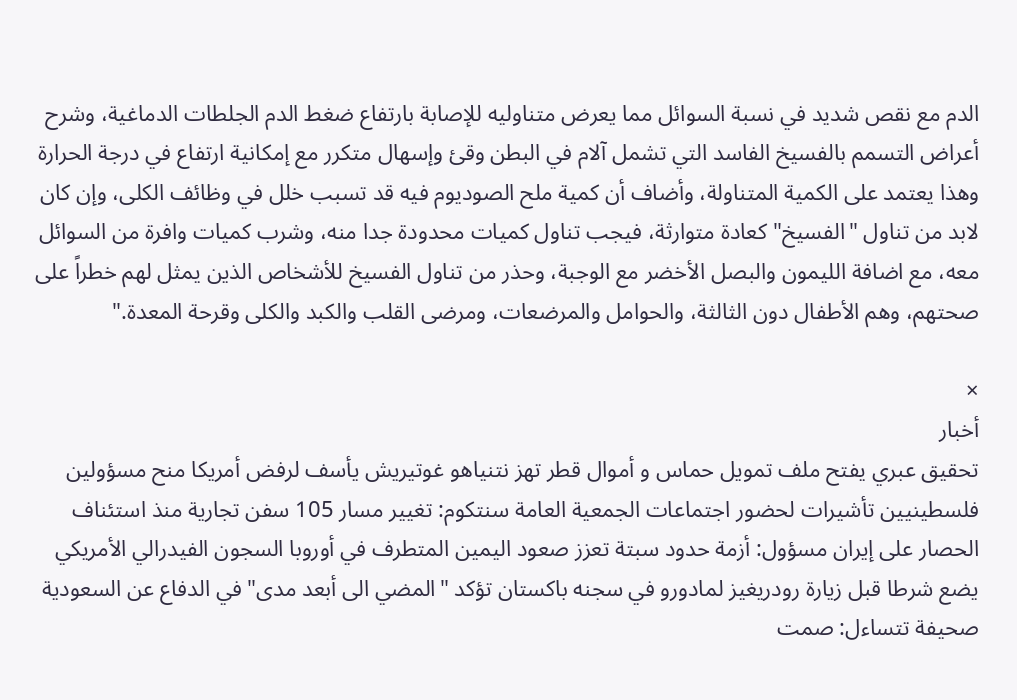الدم مع نقص شديد في نسبة السوائل مما يعرض متناوليه للإصابة بارتفاع ضغط الدم الجلطات الدماغية، وشرح أعراض التسمم بالفسيخ الفاسد التي تشمل آلام في البطن وقئ وإسهال متكرر مع إمكانية ارتفاع في درجة الحرارة وهذا يعتمد على الكمية المتناولة، وأضاف أن كمية ملح الصوديوم فيه قد تسبب خلل في وظائف الكلى، وإن كان لابد من تناول "الفسيخ" كعادة متوارثة، فيجب تناول كميات محدودة جدا منه، وشرب كميات وافرة من السوائل معه، مع اضافة الليمون والبصل الأخضر مع الوجبة، وحذر من تناول الفسيخ للأشخاص الذين يمثل لهم خطراً على صحتهم، وهم الأطفال دون الثالثة، والحوامل والمرضعات، ومرضى القلب والكبد والكلى وقرحة المعدة."

×
أخبار
تحقيق عبري يفتح ملف تمويل حماس و أموال قطر تهز نتنياهو غوتيريش يأسف لرفض أمريكا منح مسؤولين فلسطينيين تأشيرات لحضور اجتماعات الجمعية العامة سنتكوم: تغيير مسار 105 سفن تجارية منذ استئناف الحصار على إيران مسؤول: أزمة حدود سبتة تعزز صعود اليمين المتطرف في أوروبا السجون الفيدرالي الأمريكي يضع شرطا قبل زيارة رودريغيز لمادورو في سجنه باكستان تؤكد "المضي الى أبعد مدى" في الدفاع عن السعودية صحيفة تتساءل: صمت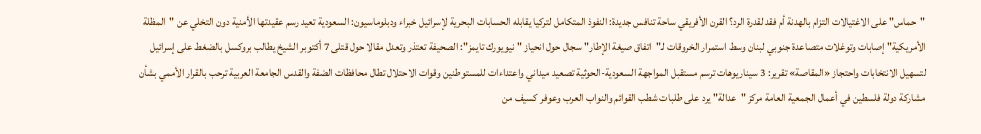"حماس" على الاغتيالات التزام بالهدنة أم فقد لقدرة الرد؟ القرن الأفريقي ساحة تنافس جديدة: النفوذ المتكامل لتركيا يقابله الحسابات البحرية لإسرائيل خبراء ودبلوماسيون: السعودية تعيد رسم عقيدتها الأمنية دون التخلي عن "المظلة الأمريكية" إصابات وتوغلات متصاعدة جنوبي لبنان وسط استمرار الخروقات لـ"اتفاق صيغة الإطار" سجال حول انحياز "نيويورك تايمز": الصحيفة تعتذر وتعدل مقالا حول قتلى 7 أكتوبر الشيخ يطالب بروكسل بالضغط على إسرائيل لتسهيل الانتخابات واحتجاز «المقاصة» تقرير: 3 سيناريوهات ترسم مستقبل المواجهة السعودية-الحوثية تصعيد ميداني واعتداءات للمستوطنين وقوات الاحتلال تطال محافظات الضفة والقدس الجامعة العربية ترحب بالقرار الأممي بشأن مشاركة دولة فلسطين في أعمال الجمعية العامة مركز "عدالة" يرد على طلبات شطب القوائم والنواب العرب وعوفر كسيف من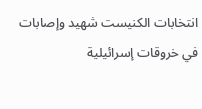انتخابات الكنيست شهيد وإصابات في خروقات إسرائيلية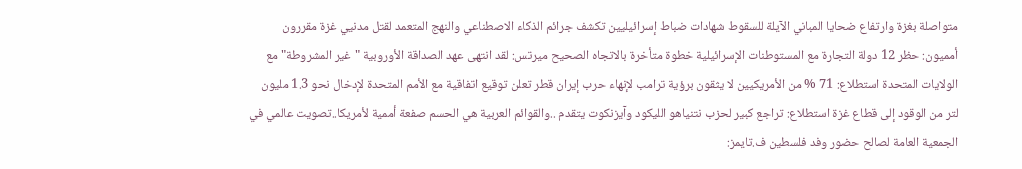متواصلة بغزة وارتفاع ضحايا المباني الآيلة للسقوط شهادات ضباط إسرائيليين تكشف جرائم الذكاء الاصطناعي والنهج المتعمد لقتل مدنيي غزة مقررون أمميون: حظر 12 دولة التجارة مع المستوطنات الإسرائيلية خطوة متأخرة بالاتجاه الصحيح ميرتس: لقد انتهى عهد الصداقة الأوروبية "غير المشروطة" مع الولايات المتحدة استطلاع: 71 % من الأمريكيين لا يثقون برؤية ترامب لإنهاء حرب إيران قطر تعلن توقيع اتفاقية مع الأمم المتحدة لإدخال نحو 1.3 مليون لتر من الوقود إلى قطاع غزة استطلاع: تراجع كبير لحزب نتنياهو الليكود وآيزنكوت يتقدم ..والقوائم العربية هي الحسم صفعة أممية لأمريكا..تصويت عالمي في الجمعية العامة لصالح حضور وفد فلسطين ف.تايمز: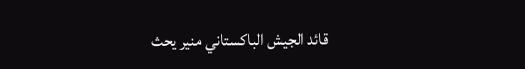قائد الجيش الباكستاني منير يحث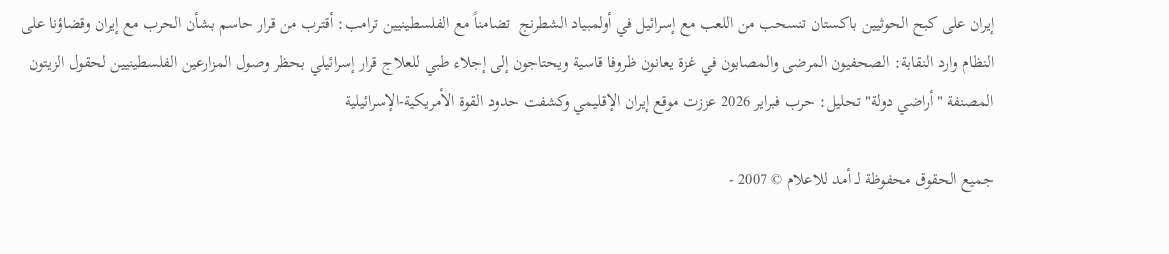إيران على كبح الحوثيين باكستان تنسحب من اللعب مع إسرائيل في أولمبياد الشطرنج  تضامناً مع الفلسطينيين ترامب: أقترب من قرار حاسم بشأن الحرب مع إيران وقضاؤنا على النظام وارد النقابة: الصحفيون المرضى والمصابون في غزة يعانون ظروفا قاسية ويحتاجون إلى إجلاء طبي للعلاج قرار إسرائيلي بحظر وصول المزارعين الفلسطينيين لحقول الزيتون المصنفة "أراضي دولة" تحليل: حرب فبراير 2026 عززت موقع إيران الإقليمي وكشفت حدود القوة الأمريكية-الإسرائيلية

جميع الحقوق محفوظة لـ أمد للاعلام © 2007 -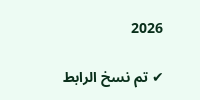2026

✔ تم نسخ الرابط